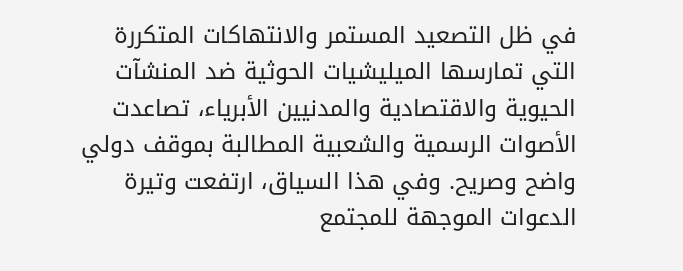في ظل التصعيد المستمر والانتهاكات المتكررة التي تمارسها الميليشيات الحوثية ضد المنشآت الحيوية والاقتصادية والمدنيين الأبرياء، تصاعدت الأصوات الرسمية والشعبية المطالبة بموقف دولي واضح وصريح. وفي هذا السياق، ارتفعت وتيرة الدعوات الموجهة للمجتمع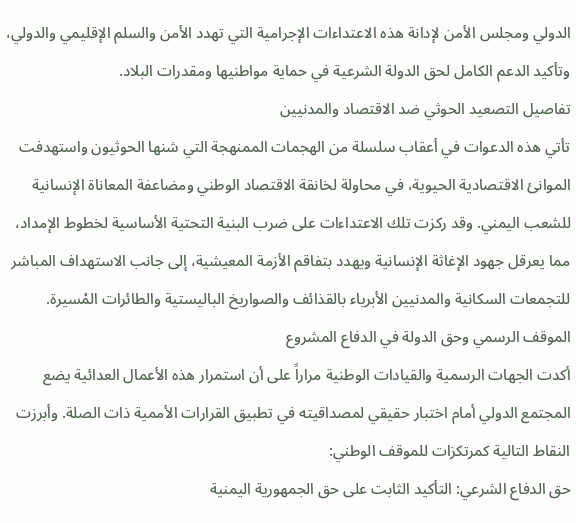الدولي ومجلس الأمن لإدانة هذه الاعتداءات الإجرامية التي تهدد الأمن والسلم الإقليمي والدولي، وتأكيد الدعم الكامل لحق الدولة الشرعية في حماية مواطنيها ومقدرات البلاد.
تفاصيل التصعيد الحوثي ضد الاقتصاد والمدنيين
تأتي هذه الدعوات في أعقاب سلسلة من الهجمات الممنهجة التي شنها الحوثيون واستهدفت الموانئ الاقتصادية الحيوية، في محاولة لخانقة الاقتصاد الوطني ومضاعفة المعاناة الإنسانية للشعب اليمني. وقد ركزت تلك الاعتداءات على ضرب البنية التحتية الأساسية لخطوط الإمداد، مما يعرقل جهود الإغاثة الإنسانية ويهدد بتفاقم الأزمة المعيشية، إلى جانب الاستهداف المباشر للتجمعات السكانية والمدنيين الأبرياء بالقذائف والصواريخ الباليستية والطائرات المْسيرة.
الموقف الرسمي وحق الدولة في الدفاع المشروع
أكدت الجهات الرسمية والقيادات الوطنية مراراً على أن استمرار هذه الأعمال العدائية يضع المجتمع الدولي أمام اختبار حقيقي لمصداقيته في تطبيق القرارات الأممية ذات الصلة. وأبرزت النقاط التالية كمرتكزات للموقف الوطني:
حق الدفاع الشرعي: التأكيد الثابت على حق الجمهورية اليمنية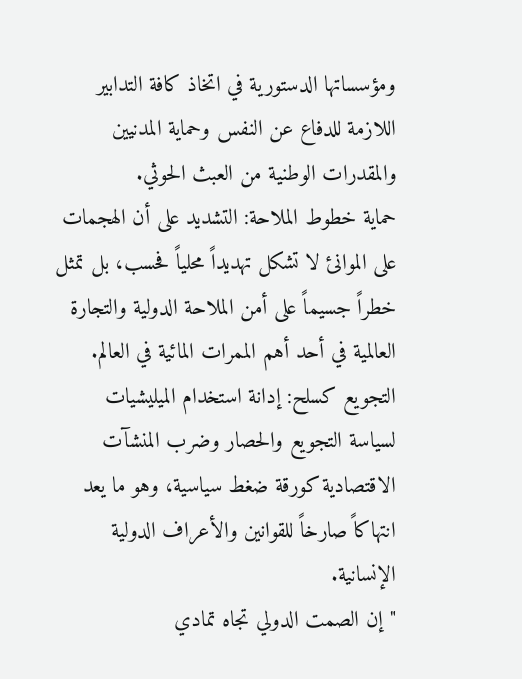ومؤسساتها الدستورية في اتخاذ كافة التدابير اللازمة للدفاع عن النفس وحماية المدنيين والمقدرات الوطنية من العبث الحوثي.
حماية خطوط الملاحة: التشديد على أن الهجمات على الموانئ لا تشكل تهديداً محلياً فحسب، بل تمثل خطراً جسيماً على أمن الملاحة الدولية والتجارة العالمية في أحد أهم الممرات المائية في العالم.
التجويع كسلح: إدانة استخدام الميليشيات لسياسة التجويع والحصار وضرب المنشآت الاقتصادية كورقة ضغط سياسية، وهو ما يعد انتهاكاً صارخاً للقوانين والأعراف الدولية الإنسانية.
"إن الصمت الدولي تجاه تمادي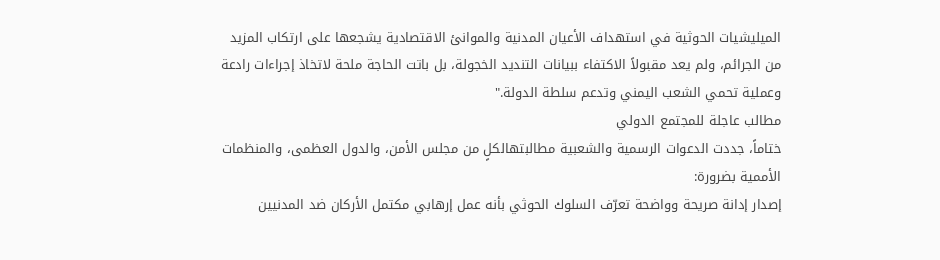الميليشيات الحوثية في استهداف الأعيان المدنية والموانئ الاقتصادية يشجعها على ارتكاب المزيد من الجرائم، ولم يعد مقبولاً الاكتفاء ببيانات التنديد الخجولة، بل باتت الحاجة ملحة لاتخاذ إجراءات رادعة وعملية تحمي الشعب اليمني وتدعم سلطة الدولة."
مطالب عاجلة للمجتمع الدولي
ختاماً، جددت الدعوات الرسمية والشعبية مطالبتهالكلٍ من مجلس الأمن، والدول العظمى، والمنظمات الأممية بضرورة:
إصدار إدانة صريحة وواضحة تعرّف السلوك الحوثي بأنه عمل إرهابي مكتمل الأركان ضد المدنيين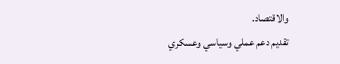والاقتصاد.
تقديم دعم عملي وسياسي وعسكري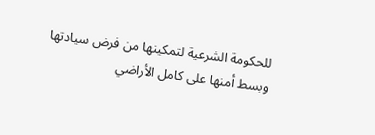للحكومة الشرعية لتمكينها من فرض سيادتها وبسط أمنها على كامل الأراضي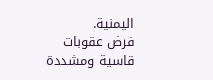اليمنية.
فرض عقوبات قاسية ومشددة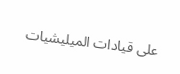على قيادات الميليشيات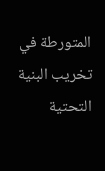المتورطة في تخريب البنية التحتية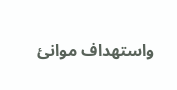واستهداف موانئ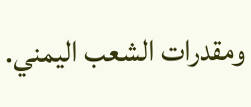ومقدرات الشعب اليمني.